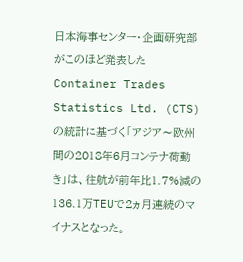日本海事センター・企画研究部がこのほど発表したContainer Trades Statistics Ltd. (CTS)の統計に基づく「アジア〜欧州間の2018年6月コンテナ荷動き」は、往航が前年比1.7%減の136.1万TEUで2ヵ月連続のマイナスとなった。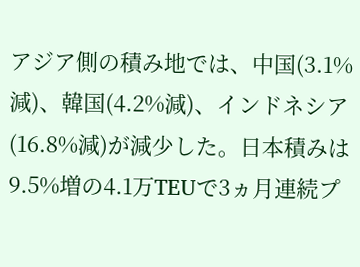アジア側の積み地では、中国(3.1%減)、韓国(4.2%減)、インドネシア(16.8%減)が減少した。日本積みは9.5%増の4.1万TEUで3ヵ月連続プ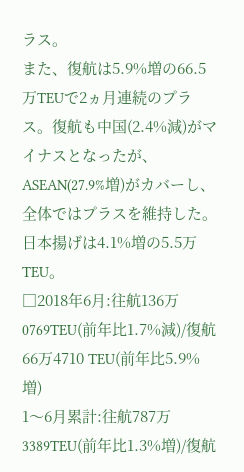ラス。
また、復航は5.9%増の66.5万TEUで2ヵ月連続のプラス。復航も中国(2.4%減)がマイナスとなったが、ASEAN(27.9%増)がカバーし、全体ではプラスを維持した。日本揚げは4.1%増の5.5万TEU。
□2018年6月:往航136万0769TEU(前年比1.7%減)/復航66万4710 TEU(前年比5.9%増)
1〜6月累計:往航787万3389TEU(前年比1.3%増)/復航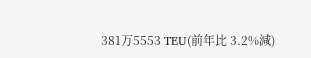381万5553 TEU(前年比 3.2%減)